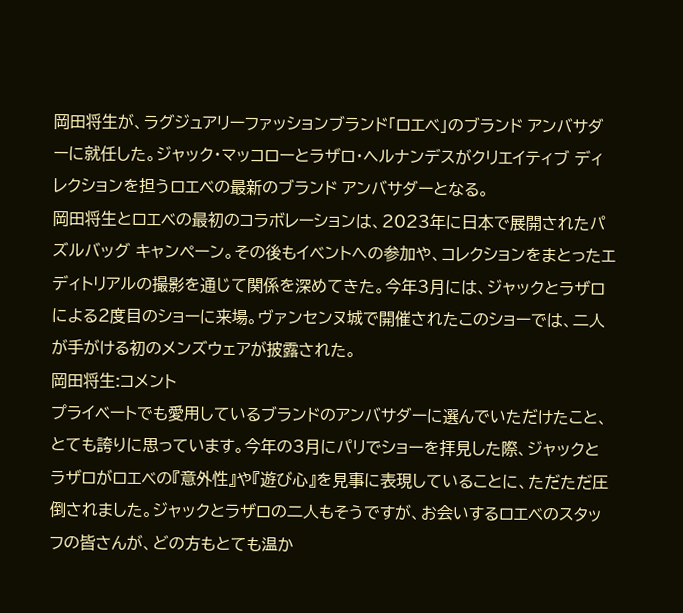岡田将生が、ラグジュアリーファッションブランド「ロエベ」のブランド アンバサダーに就任した。ジャック・マッコローとラザロ・ヘルナンデスがクリエイティブ ディレクションを担うロエベの最新のブランド アンバサダーとなる。
岡田将生とロエベの最初のコラボレーションは、2023年に日本で展開されたパズルバッグ キャンペーン。その後もイベントへの参加や、コレクションをまとったエディトリアルの撮影を通じて関係を深めてきた。今年3月には、ジャックとラザロによる2度目のショーに来場。ヴァンセンヌ城で開催されたこのショーでは、二人が手がける初のメンズウェアが披露された。
岡田将生:コメント
プライベートでも愛用しているブランドのアンバサダーに選んでいただけたこと、とても誇りに思っています。今年の3月にパリでショーを拝見した際、ジャックとラザロがロエベの『意外性』や『遊び心』を見事に表現していることに、ただただ圧倒されました。ジャックとラザロの二人もそうですが、お会いするロエベのスタッフの皆さんが、どの方もとても温か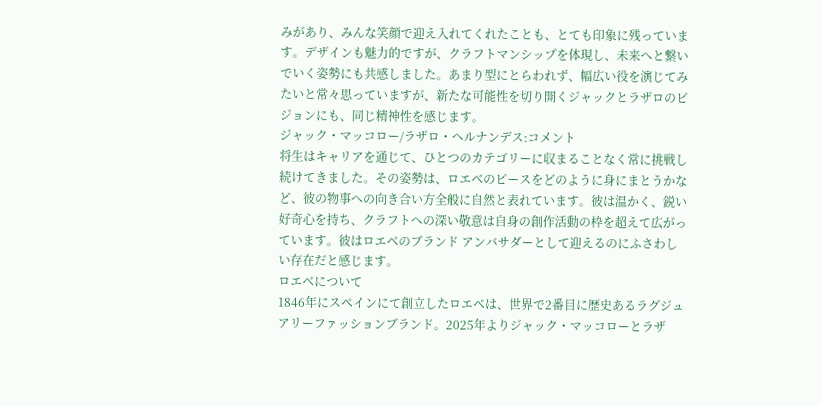みがあり、みんな笑顔で迎え入れてくれたことも、とても印象に残っています。デザインも魅力的ですが、クラフトマンシップを体現し、未来へと繋いでいく姿勢にも共感しました。あまり型にとらわれず、幅広い役を演じてみたいと常々思っていますが、新たな可能性を切り開くジャックとラザロのビジョンにも、同じ精神性を感じます。
ジャック・マッコロー/ラザロ・ヘルナンデス:コメント
将生はキャリアを通じて、ひとつのカテゴリーに収まることなく常に挑戦し続けてきました。その姿勢は、ロエベのピースをどのように身にまとうかなど、彼の物事への向き合い方全般に自然と表れています。彼は温かく、鋭い好奇心を持ち、クラフトへの深い敬意は自身の創作活動の枠を超えて広がっています。彼はロエベのブランド アンバサダーとして迎えるのにふさわしい存在だと感じます。
ロエベについて
1846年にスペインにて創立したロエベは、世界で2番目に歴史あるラグジュアリーファッションブランド。2025年よりジャック・マッコローとラザ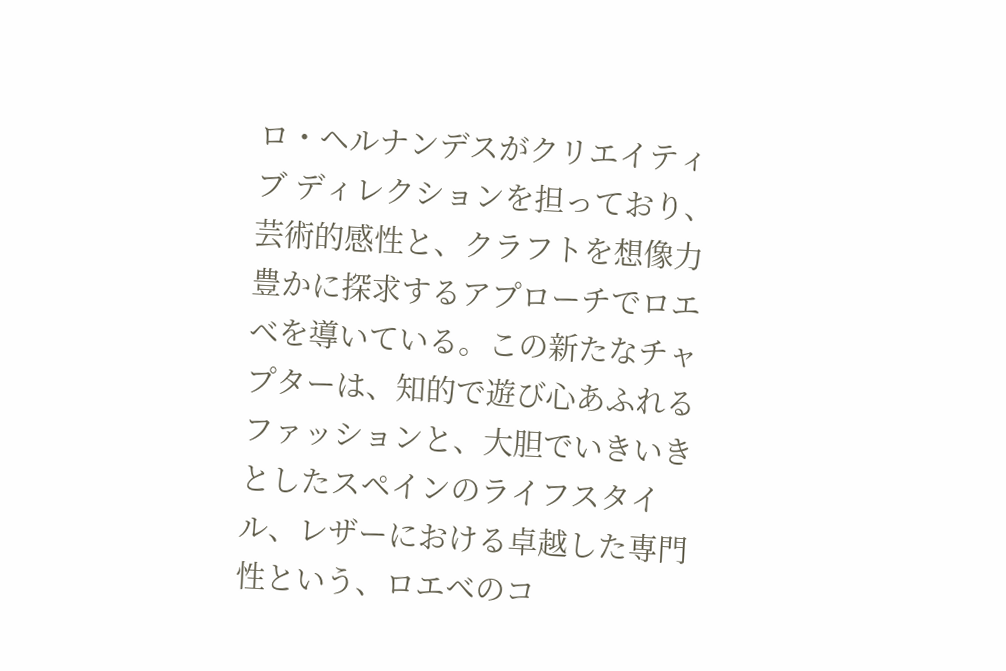ロ・ヘルナンデスがクリエイティブ ディレクションを担っており、芸術的感性と、クラフトを想像力豊かに探求するアプローチでロエベを導いている。この新たなチャプターは、知的で遊び心あふれるファッションと、大胆でいきいきとしたスペインのライフスタイル、レザーにおける卓越した専門性という、ロエベのコ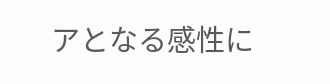アとなる感性に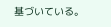基づいている。